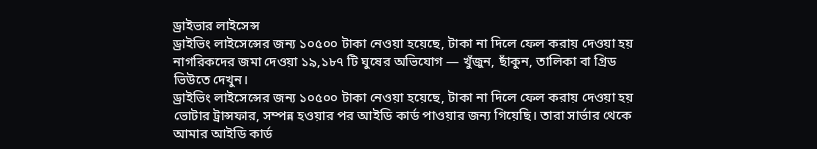ড্রাইভার লাইসেন্স
ড্রাইভিং লাইসেন্সের জন্য ১০৫০০ টাকা নেওয়া হয়েছে, টাকা না দিলে ফেল করায় দেওয়া হয়
নাগরিকদের জমা দেওয়া ১৯,১৮৭ টি ঘুষের অভিযোগ — খুঁজুন, ছাঁকুন, তালিকা বা গ্রিড ভিউতে দেখুন।
ড্রাইভিং লাইসেন্সের জন্য ১০৫০০ টাকা নেওয়া হয়েছে, টাকা না দিলে ফেল করায় দেওয়া হয়
ভোটার ট্রান্সফার, সম্পন্ন হওয়ার পর আইডি কার্ড পাওয়ার জন্য গিয়েছি। তারা সার্ভার থেকে আমার আইডি কার্ড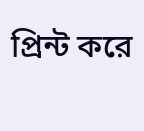প্রিন্ট করে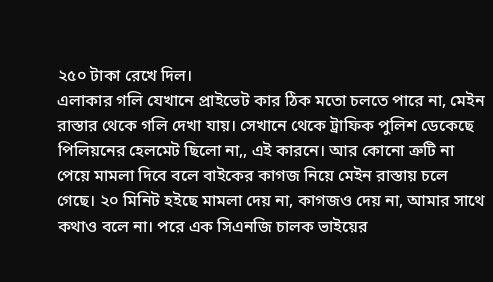২৫০ টাকা রেখে দিল।
এলাকার গলি যেখানে প্রাইভেট কার ঠিক মতো চলতে পারে না, মেইন রাস্তার থেকে গলি দেখা যায়। সেখানে থেকে ট্রাফিক পুলিশ ডেকেছে পিলিয়নের হেলমেট ছিলো না,, এই কারনে। আর কোনো ত্রুটি না পেয়ে মামলা দিবে বলে বাইকের কাগজ নিয়ে মেইন রাস্তায় চলে গেছে। ২০ মিনিট হইছে মামলা দেয় না, কাগজও দেয় না, আমার সাথে কথাও বলে না। পরে এক সিএনজি চালক ভাইয়ের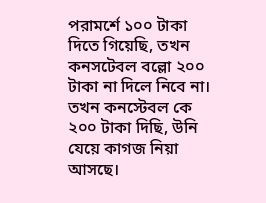পরামর্শে ১০০ টাকা দিতে গিয়েছি, তখন কনসটেবল বল্লো ২০০ টাকা না দিলে নিবে না। তখন কনস্টেবল কে ২০০ টাকা দিছি, উনি যেয়ে কাগজ নিয়া আসছে।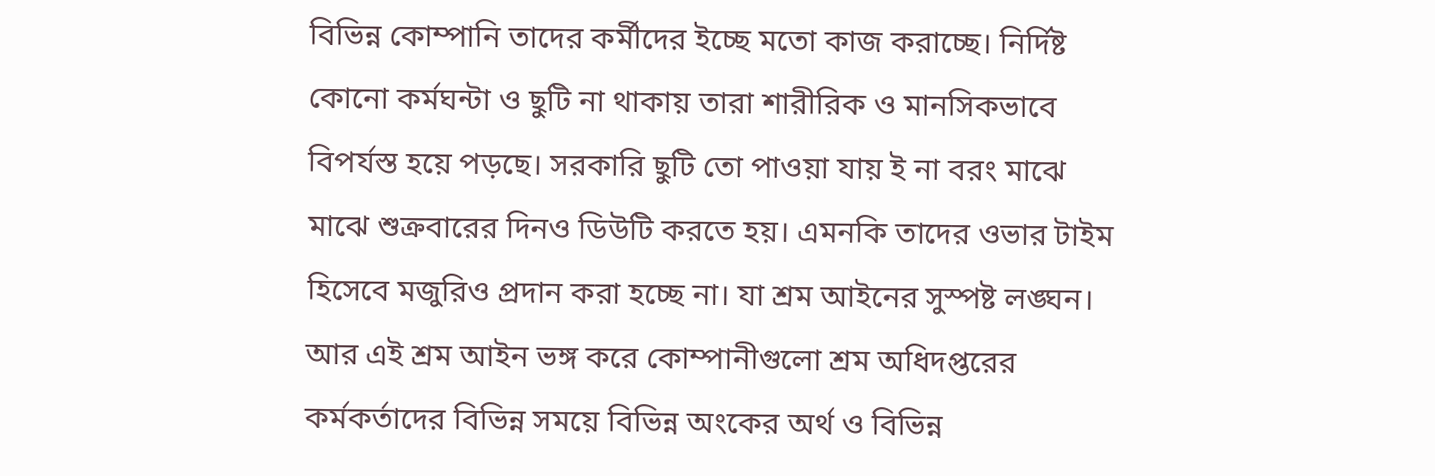বিভিন্ন কোম্পানি তাদের কর্মীদের ইচ্ছে মতো কাজ করাচ্ছে। নির্দিষ্ট কোনো কর্মঘন্টা ও ছুটি না থাকায় তারা শারীরিক ও মানসিকভাবে বিপর্যস্ত হয়ে পড়ছে। সরকারি ছুটি তো পাওয়া যায় ই না বরং মাঝে মাঝে শুক্রবারের দিনও ডিউটি করতে হয়। এমনকি তাদের ওভার টাইম হিসেবে মজুরিও প্রদান করা হচ্ছে না। যা শ্রম আইনের সুস্পষ্ট লঙ্ঘন। আর এই শ্রম আইন ভঙ্গ করে কোম্পানীগুলো শ্রম অধিদপ্তরের কর্মকর্তাদের বিভিন্ন সময়ে বিভিন্ন অংকের অর্থ ও বিভিন্ন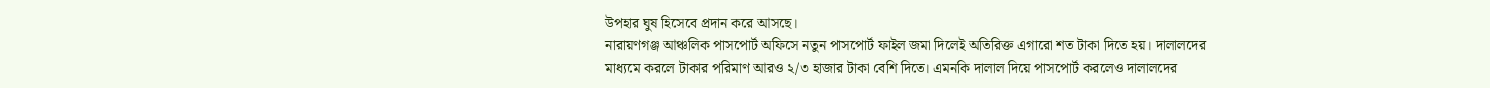উপহার ঘুষ হিসেবে প্রদান করে আসছে।
নারায়ণগঞ্জ আঞ্চলিক পাসপোর্ট অফিসে নতুন পাসপোর্ট ফাইল জমা দিলেই অতিরিক্ত এগারো শত টাকা দিতে হয়। দালালদের মাধ্যমে করলে টাকার পরিমাণ আরও ২/৩ হাজার টাকা বেশি দিতে। এমনকি দালাল দিয়ে পাসপোর্ট করলেও দালালদের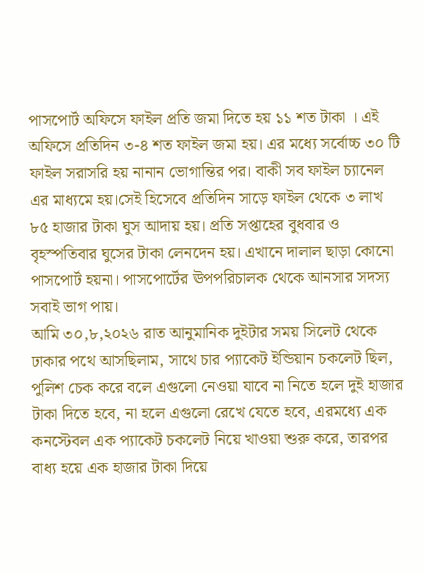পাসপোর্ট অফিসে ফাইল প্রতি জমা দিতে হয় ১১ শত টাকা । এই অফিসে প্রতিদিন ৩-৪ শত ফাইল জমা হয়। এর মধ্যে সর্বোচ্চ ৩০ টি ফাইল সরাসরি হয় নানান ভোগান্তির পর। বাকী সব ফাইল চ্যানেল এর মাধ্যমে হয়।সেই হিসেবে প্রতিদিন সাড়ে ফাইল থেকে ৩ লাখ ৮৫ হাজার টাকা ঘুস আদায় হয়। প্রতি সপ্তাহের বুধবার ও বৃহস্পতিবার ঘুসের টাকা লেনদেন হয়। এখানে দালাল ছাড়া কোনো পাসপোর্ট হয়না। পাসপোর্টের ঊপপরিচালক থেকে আনসার সদস্য সবাই ভাগ পায়।
আমি ৩০,৮,২০২৬ রাত আনুমানিক দুইটার সময় সিলেট থেকে ঢাকার পথে আসছিলাম, সাথে চার প্যাকেট ইন্ডিয়ান চকলেট ছিল, পুলিশ চেক করে বলে এগুলো নেওয়া যাবে না নিতে হলে দুই হাজার টাকা দিতে হবে, না হলে এগুলো রেখে যেতে হবে, এরমধ্যে এক কনস্টেবল এক প্যাকেট চকলেট নিয়ে খাওয়া শুরু করে, তারপর বাধ্য হয়ে এক হাজার টাকা দিয়ে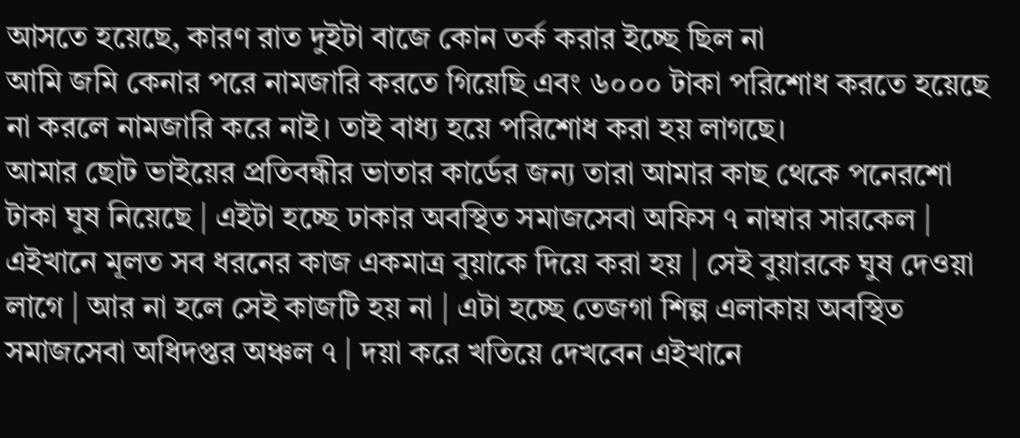আসতে হয়েছে, কারণ রাত দুইটা বাজে কোন তর্ক করার ইচ্ছে ছিল না
আমি জমি কেনার পরে নামজারি করতে গিয়েছি এবং ৬০০০ টাকা পরিশোধ করতে হয়েছে না করলে নামজারি করে নাই। তাই বাধ্য হয়ে পরিশোধ করা হয় লাগছে।
আমার ছোট ভাইয়ের প্রতিবন্ধীর ভাতার কার্ডের জন্য তারা আমার কাছ থেকে পনেরশো টাকা ঘুষ নিয়েছে | এইটা হচ্ছে ঢাকার অবস্থিত সমাজসেবা অফিস ৭ নাম্বার সারকেল | এইখানে মূলত সব ধরনের কাজ একমাত্র বুয়াকে দিয়ে করা হয় | সেই বুয়ারকে ঘুষ দেওয়া লাগে | আর না হলে সেই কাজটি হয় না | এটা হচ্ছে তেজগা শিল্প এলাকায় অবস্থিত সমাজসেবা অধিদপ্তর অঞ্চল ৭ | দয়া করে খতিয়ে দেখবেন এইখানে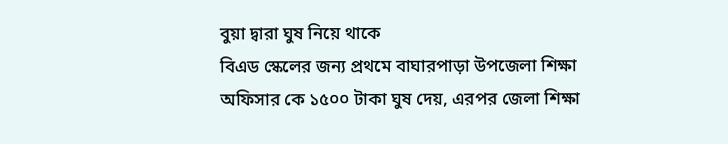বুয়া দ্বারা ঘুষ নিয়ে থাকে
বিএড স্কেলের জন্য প্রথমে বাঘারপাড়া উপজেলা শিক্ষা অফিসার কে ১৫০০ টাকা ঘুষ দেয়, এরপর জেলা শিক্ষা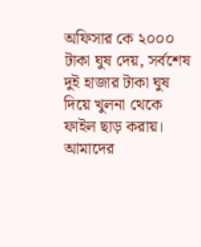অফিসার কে ২০০০ টাকা ঘুষ দেয়, সর্বশেষ দুই হাজার টাকা ঘুষ দিয়ে খুলনা থেকে ফাইল ছাড় করায়।
আমাদের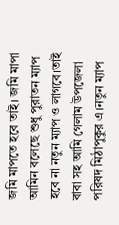জমি মাপতে হবে তাই। জমি মাপা আমিন বলেছে শুধু পুরাতন ম্যাপ হবে না নতুন ম্যাপ ও লাগবে।তাই বাবা সহ আমি গেলাম উপজেলা পরিষদ মিঠাপুকুর এ।নতুন ম্যাপ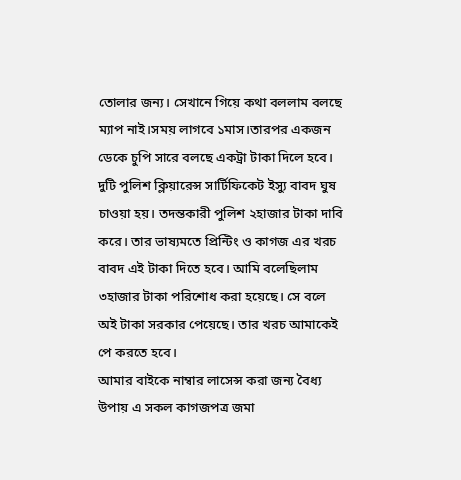তোলার জন্য। সেখানে গিয়ে কথা বললাম বলছে ম্যাপ নাই।সময় লাগবে ১মাস।তারপর একজন ডেকে চুপি সারে বলছে একট্রা টাকা দিলে হবে।
দুটি পুলিশ ক্লিয়ারেন্স সার্টিফিকেট ইস্যু বাবদ ঘুষ চাওয়া হয়। তদন্তকারী পুলিশ ২হাজার টাকা দাবি করে। তার ভাষ্যমতে প্রিন্টিং ও কাগজ এর খরচ বাবদ এই টাকা দিতে হবে। আমি বলেছিলাম ৩হাজার টাকা পরিশোধ করা হয়েছে। সে বলে অই টাকা সরকার পেয়েছে। তার খরচ আমাকেই পে করতে হবে।
আমার বাইকে নাম্বার লাসেন্স করা জন্য বৈধ্য উপায় এ সকল কাগজপত্র জমা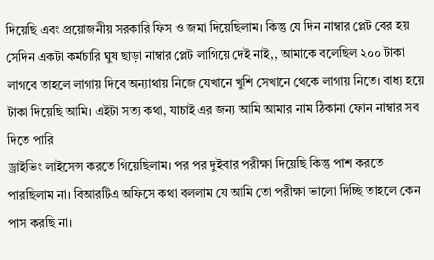দিয়েছি এবং প্রয়োজনীয় সরকারি ফিস ও জমা দিয়েছিলাম। কিন্তু যে দিন নাম্বার প্লেট বের হয় সেদিন একটা কর্মচারি ঘুষ ছাড়া নাম্বার প্লেট লাগিয়ে দেই নাই,, আমাকে বলেছিল ২০০ টাকা লাগবে তাহলে লাগায় দিবে অন্যাথায় নিজে যেখানে খুশি সেখানে থেকে লাগায় নিতে। বাধ্য হয়ে টাকা দিয়েছি আমি। এইটা সত্য কথা, যাচাই এর জন্য আমি আমার নাম ঠিকানা ফোন নাম্বার সব দিতে পারি
ড্রাইভিং লাইসেন্স করতে গিয়েছিলাম। পর পর দুইবার পরীক্ষা দিয়েছি কিন্তু পাশ করতে পারছিলাম না। বিআরটিএ অফিসে কথা বললাম যে আমি তো পরীক্ষা ভালো দিচ্ছি তাহলে কেন পাস করছি না।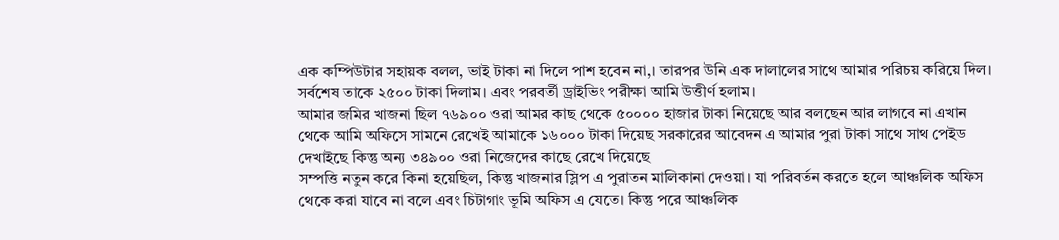এক কম্পিউটার সহায়ক বলল, ভাই টাকা না দিলে পাশ হবেন না,। তারপর উনি এক দালালের সাথে আমার পরিচয় করিয়ে দিল। সর্বশেষ তাকে ২৫০০ টাকা দিলাম। এবং পরবর্তী ড্রাইভিং পরীক্ষা আমি উত্তীর্ণ হলাম।
আমার জমির খাজনা ছিল ৭৬৯০০ ওরা আমর কাছ থেকে ৫০০০০ হাজার টাকা নিয়েছে আর বলছেন আর লাগবে না এখান থেকে আমি অফিসে সামনে রেখেই আমাকে ১৬০০০ টাকা দিয়েছ সরকারের আবেদন এ আমার পুরা টাকা সাথে সাথ পেইড দেখাইছে কিন্তু অন্য ৩৪৯০০ ওরা নিজেদের কাছে রেখে দিয়েছে
সম্পত্তি নতুন করে কিনা হয়েছিল, কিন্তু খাজনার স্লিপ এ পুরাতন মালিকানা দেওয়া। যা পরিবর্তন করতে হলে আঞ্চলিক অফিস থেকে করা যাবে না বলে এবং চিটাগাং ভূমি অফিস এ যেতে। কিন্তু পরে আঞ্চলিক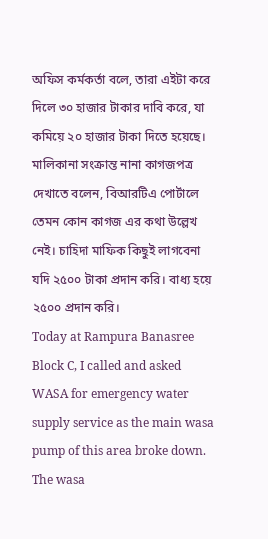অফিস কর্মকর্তা বলে, তারা এইটা করে দিলে ৩০ হাজার টাকার দাবি করে, যা কমিয়ে ২০ হাজার টাকা দিতে হয়েছে।
মালিকানা সংক্রান্ত নানা কাগজপত্র দেখাতে বলেন, বিআরটিএ পোর্টালে তেমন কোন কাগজ এর কথা উল্লেখ নেই। চাহিদা মাফিক কিছুই লাগবেনা যদি ২৫০০ টাকা প্রদান করি। বাধ্য হয়ে ২৫০০ প্রদান করি।
Today at Rampura Banasree Block C, I called and asked WASA for emergency water supply service as the main wasa pump of this area broke down. The wasa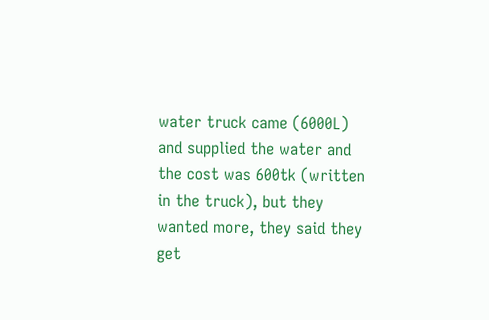water truck came (6000L) and supplied the water and the cost was 600tk (written in the truck), but they wanted more, they said they get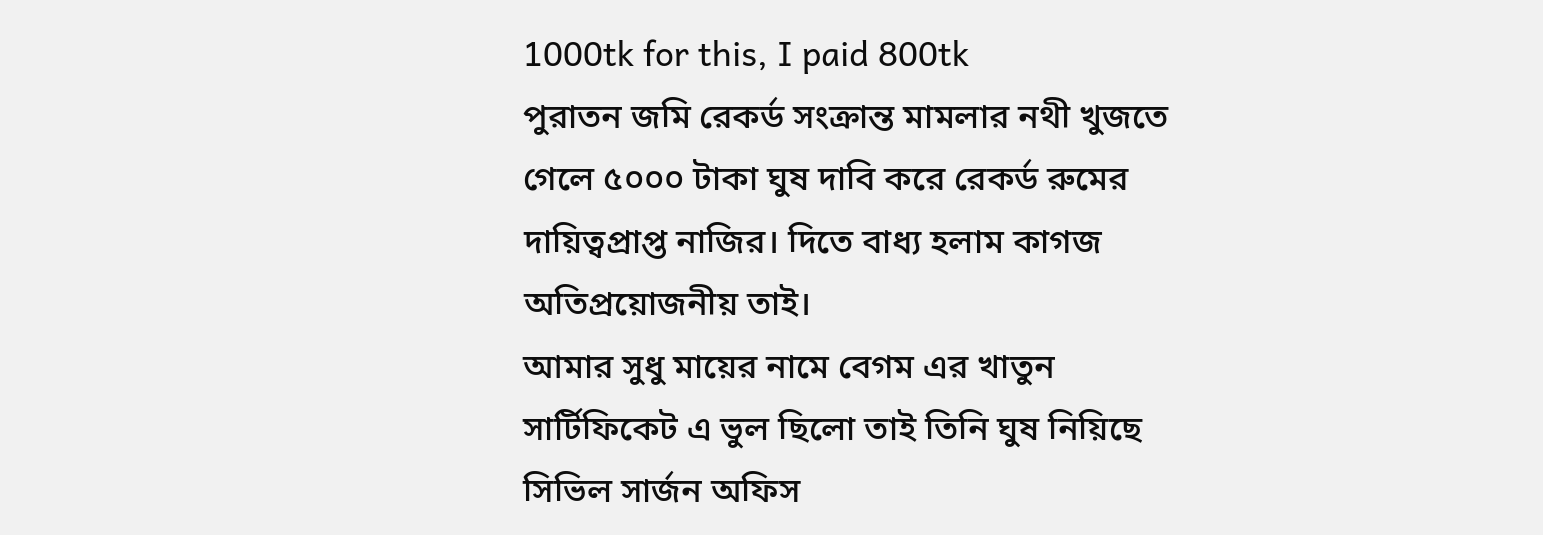1000tk for this, I paid 800tk
পুরাতন জমি রেকর্ড সংক্রান্ত মামলার নথী খুজতে গেলে ৫০০০ টাকা ঘুষ দাবি করে রেকর্ড রুমের দায়িত্বপ্রাপ্ত নাজির। দিতে বাধ্য হলাম কাগজ অতিপ্রয়োজনীয় তাই।
আমার সুধু মায়ের নামে বেগম এর খাতুন সার্টিফিকেট এ ভুল ছিলো তাই তিনি ঘুষ নিয়িছে
সিভিল সার্জন অফিস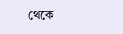থেকে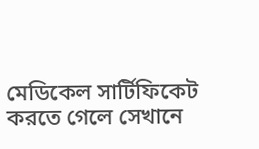মেডিকেল সার্টিফিকেট করতে গেলে সেখানে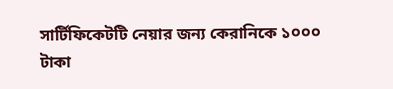সার্টিফিকেটটি নেয়ার জন্য কেরানিকে ১০০০ টাকা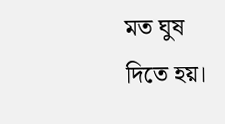মত ঘুষ দিতে হয়।